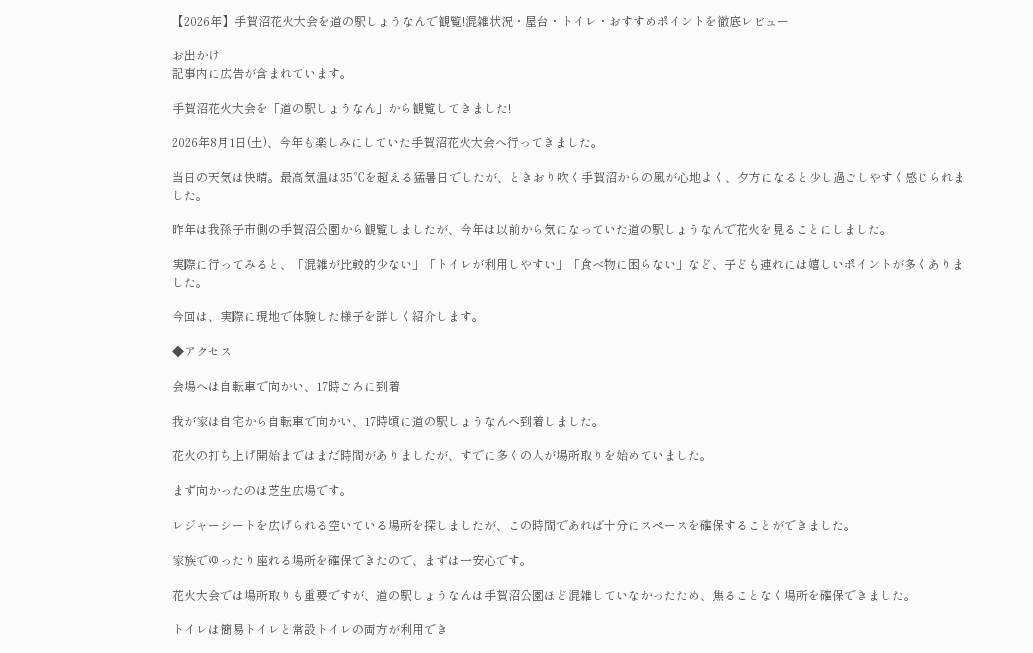【2026年】手賀沼花火大会を道の駅しょうなんで観覧!混雑状況・屋台・トイレ・おすすめポイントを徹底レビュー

お出かけ
記事内に広告が含まれています。

手賀沼花火大会を「道の駅しょうなん」から観覧してきました!

2026年8月1日(土)、今年も楽しみにしていた手賀沼花火大会へ行ってきました。

当日の天気は快晴。最高気温は35℃を超える猛暑日でしたが、ときおり吹く手賀沼からの風が心地よく、夕方になると少し過ごしやすく感じられました。

昨年は我孫子市側の手賀沼公園から観覧しましたが、今年は以前から気になっていた道の駅しょうなんで花火を見ることにしました。

実際に行ってみると、「混雑が比較的少ない」「トイレが利用しやすい」「食べ物に困らない」など、子ども連れには嬉しいポイントが多くありました。

今回は、実際に現地で体験した様子を詳しく紹介します。

◆アクセス

会場へは自転車で向かい、17時ごろに到着

我が家は自宅から自転車で向かい、17時頃に道の駅しょうなんへ到着しました。

花火の打ち上げ開始まではまだ時間がありましたが、すでに多くの人が場所取りを始めていました。

まず向かったのは芝生広場です。

レジャーシートを広げられる空いている場所を探しましたが、この時間であれば十分にスペースを確保することができました。

家族でゆったり座れる場所を確保できたので、まずは一安心です。

花火大会では場所取りも重要ですが、道の駅しょうなんは手賀沼公園ほど混雑していなかったため、焦ることなく場所を確保できました。

トイレは簡易トイレと常設トイレの両方が利用でき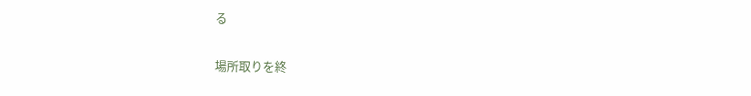る

場所取りを終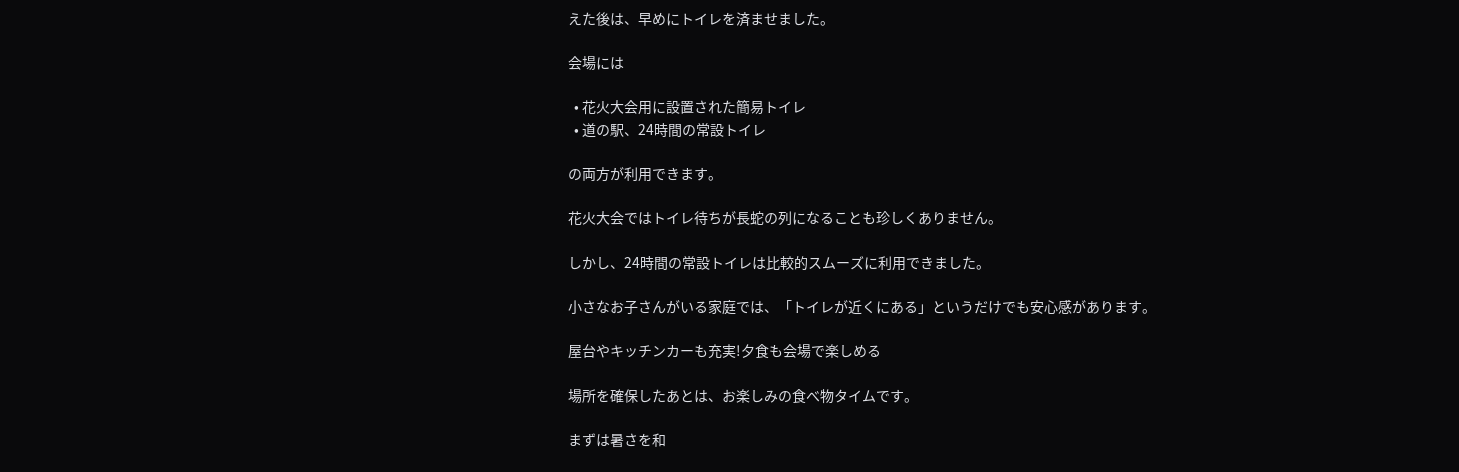えた後は、早めにトイレを済ませました。

会場には

  • 花火大会用に設置された簡易トイレ
  • 道の駅、24時間の常設トイレ

の両方が利用できます。

花火大会ではトイレ待ちが長蛇の列になることも珍しくありません。

しかし、24時間の常設トイレは比較的スムーズに利用できました。

小さなお子さんがいる家庭では、「トイレが近くにある」というだけでも安心感があります。

屋台やキッチンカーも充実!夕食も会場で楽しめる

場所を確保したあとは、お楽しみの食べ物タイムです。

まずは暑さを和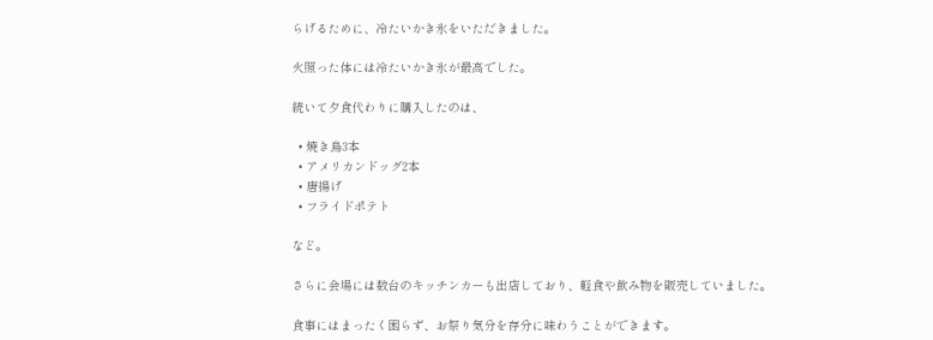らげるために、冷たいかき氷をいただきました。

火照った体には冷たいかき氷が最高でした。

続いて夕食代わりに購入したのは、

  • 焼き鳥3本
  • アメリカンドッグ2本
  • 唐揚げ
  • フライドポテト

など。

さらに会場には数台のキッチンカーも出店しており、軽食や飲み物を販売していました。

食事にはまったく困らず、お祭り気分を存分に味わうことができます。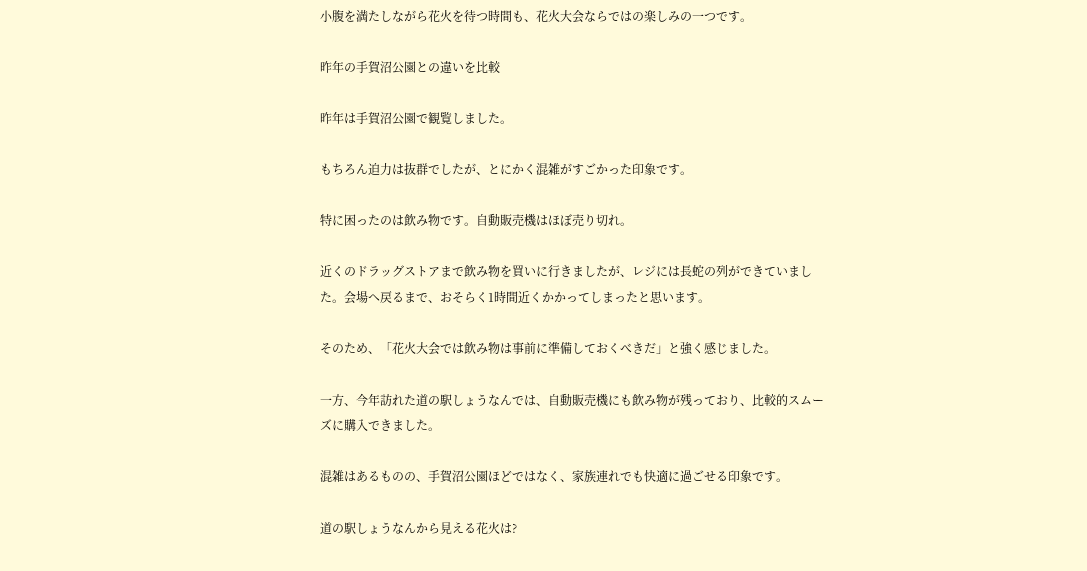小腹を満たしながら花火を待つ時間も、花火大会ならではの楽しみの一つです。

昨年の手賀沼公園との違いを比較

昨年は手賀沼公園で観覧しました。

もちろん迫力は抜群でしたが、とにかく混雑がすごかった印象です。

特に困ったのは飲み物です。自動販売機はほぼ売り切れ。

近くのドラッグストアまで飲み物を買いに行きましたが、レジには長蛇の列ができていました。会場へ戻るまで、おそらく1時間近くかかってしまったと思います。

そのため、「花火大会では飲み物は事前に準備しておくべきだ」と強く感じました。

一方、今年訪れた道の駅しょうなんでは、自動販売機にも飲み物が残っており、比較的スムーズに購入できました。

混雑はあるものの、手賀沼公園ほどではなく、家族連れでも快適に過ごせる印象です。

道の駅しょうなんから見える花火は?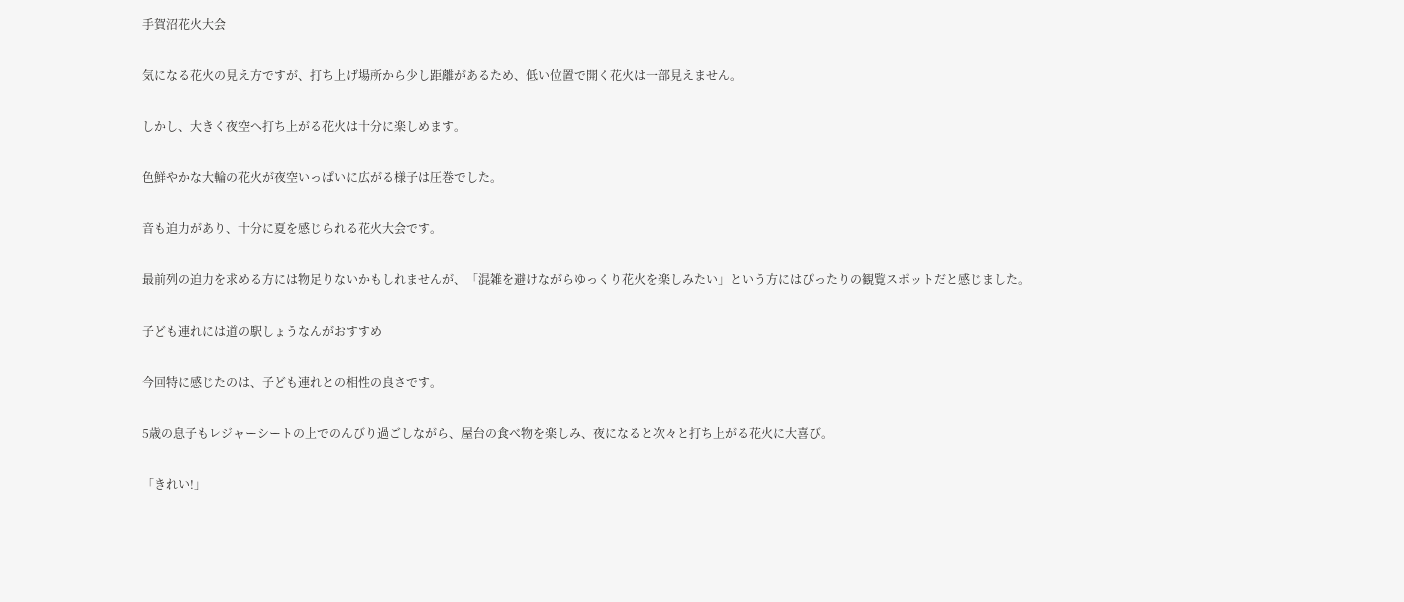手賀沼花火大会

気になる花火の見え方ですが、打ち上げ場所から少し距離があるため、低い位置で開く花火は一部見えません。

しかし、大きく夜空へ打ち上がる花火は十分に楽しめます。

色鮮やかな大輪の花火が夜空いっぱいに広がる様子は圧巻でした。

音も迫力があり、十分に夏を感じられる花火大会です。

最前列の迫力を求める方には物足りないかもしれませんが、「混雑を避けながらゆっくり花火を楽しみたい」という方にはぴったりの観覧スポットだと感じました。

子ども連れには道の駅しょうなんがおすすめ

今回特に感じたのは、子ども連れとの相性の良さです。

5歳の息子もレジャーシートの上でのんびり過ごしながら、屋台の食べ物を楽しみ、夜になると次々と打ち上がる花火に大喜び。

「きれい!」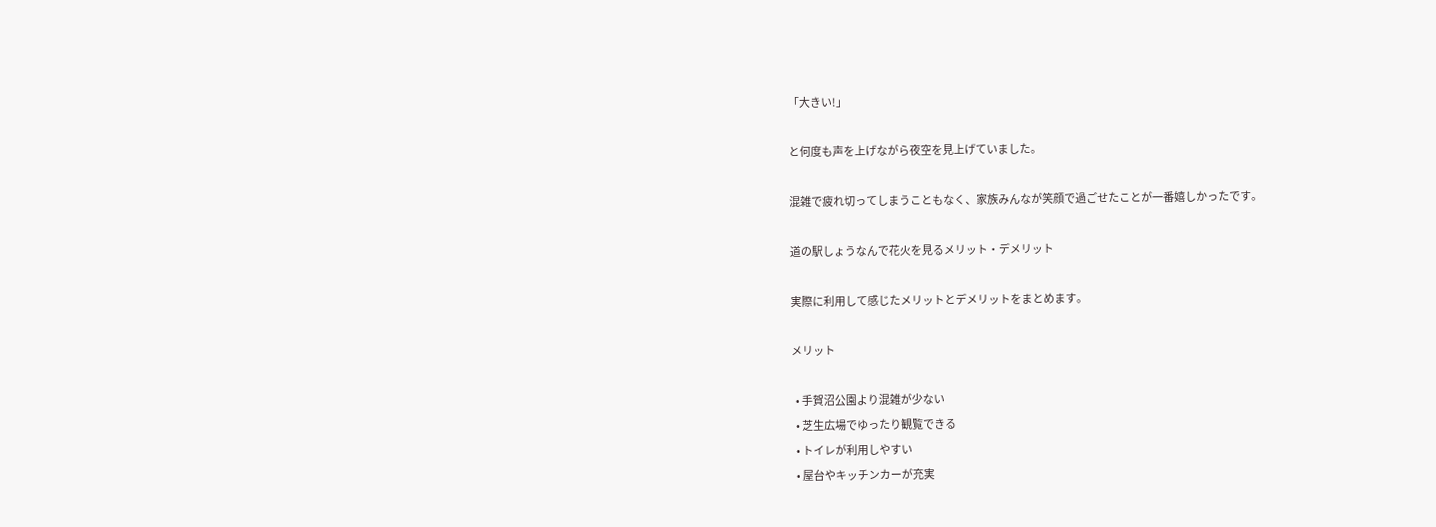「大きい!」

と何度も声を上げながら夜空を見上げていました。

混雑で疲れ切ってしまうこともなく、家族みんなが笑顔で過ごせたことが一番嬉しかったです。

道の駅しょうなんで花火を見るメリット・デメリット

実際に利用して感じたメリットとデメリットをまとめます。

メリット

  • 手賀沼公園より混雑が少ない
  • 芝生広場でゆったり観覧できる
  • トイレが利用しやすい
  • 屋台やキッチンカーが充実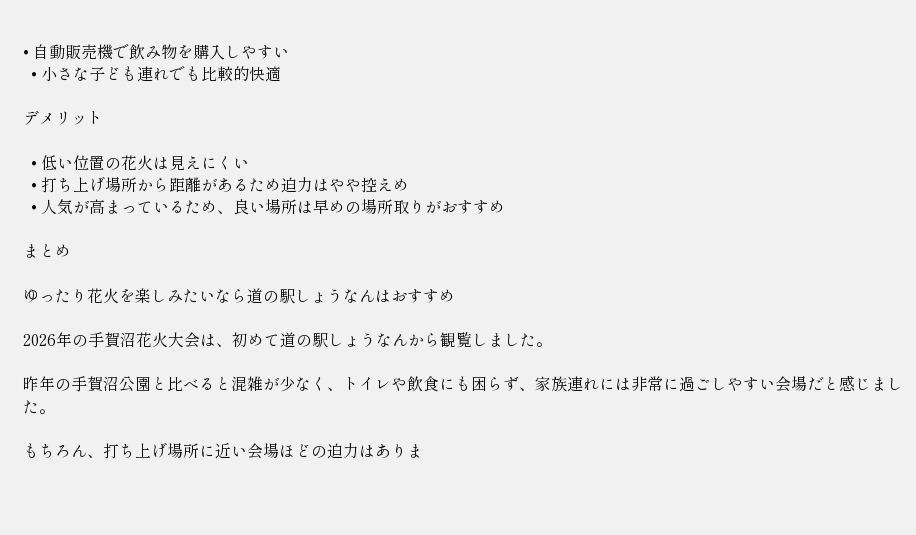• 自動販売機で飲み物を購入しやすい
  • 小さな子ども連れでも比較的快適

デメリット

  • 低い位置の花火は見えにくい
  • 打ち上げ場所から距離があるため迫力はやや控えめ
  • 人気が高まっているため、良い場所は早めの場所取りがおすすめ

まとめ

ゆったり花火を楽しみたいなら道の駅しょうなんはおすすめ

2026年の手賀沼花火大会は、初めて道の駅しょうなんから観覧しました。

昨年の手賀沼公園と比べると混雑が少なく、トイレや飲食にも困らず、家族連れには非常に過ごしやすい会場だと感じました。

もちろん、打ち上げ場所に近い会場ほどの迫力はありま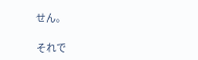せん。

それで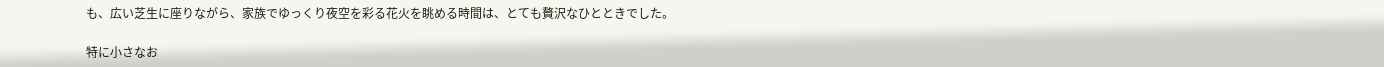も、広い芝生に座りながら、家族でゆっくり夜空を彩る花火を眺める時間は、とても贅沢なひとときでした。

特に小さなお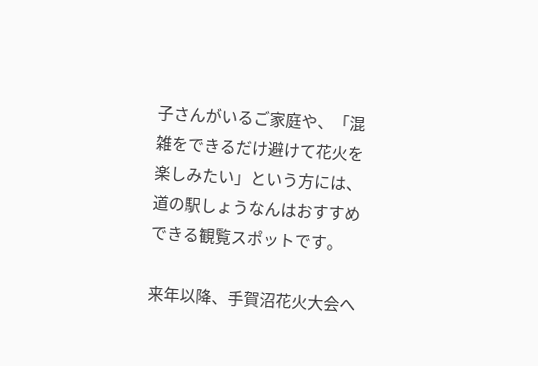子さんがいるご家庭や、「混雑をできるだけ避けて花火を楽しみたい」という方には、道の駅しょうなんはおすすめできる観覧スポットです。

来年以降、手賀沼花火大会へ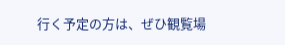行く予定の方は、ぜひ観覧場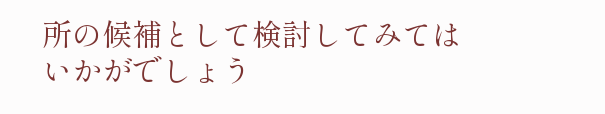所の候補として検討してみてはいかがでしょう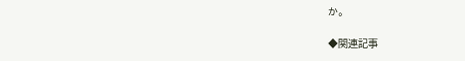か。

◆関連記事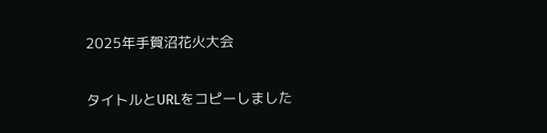2025年手賀沼花火大会

タイトルとURLをコピーしました